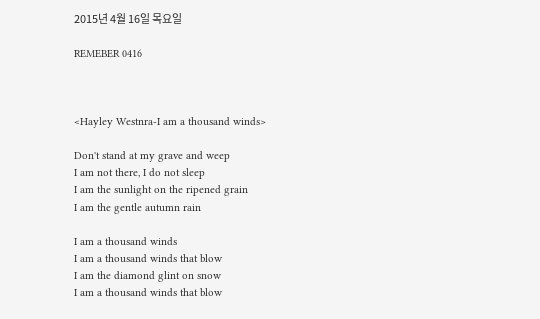2015년 4월 16일 목요일

REMEBER 0416



<Hayley Westnra-I am a thousand winds>

Don't stand at my grave and weep
I am not there, I do not sleep
I am the sunlight on the ripened grain
I am the gentle autumn rain

I am a thousand winds
I am a thousand winds that blow
I am the diamond glint on snow
I am a thousand winds that blow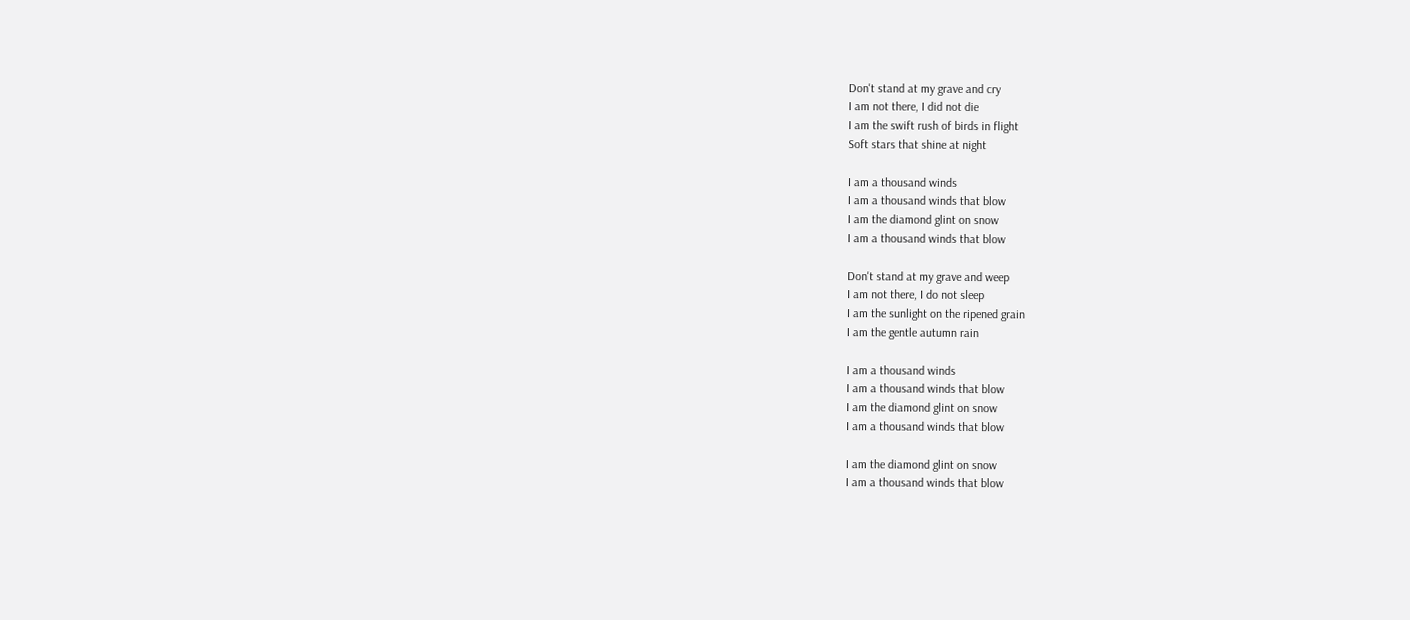Don't stand at my grave and cry
I am not there, I did not die
I am the swift rush of birds in flight
Soft stars that shine at night

I am a thousand winds
I am a thousand winds that blow
I am the diamond glint on snow
I am a thousand winds that blow

Don't stand at my grave and weep
I am not there, I do not sleep
I am the sunlight on the ripened grain
I am the gentle autumn rain

I am a thousand winds
I am a thousand winds that blow
I am the diamond glint on snow
I am a thousand winds that blow

I am the diamond glint on snow
I am a thousand winds that blow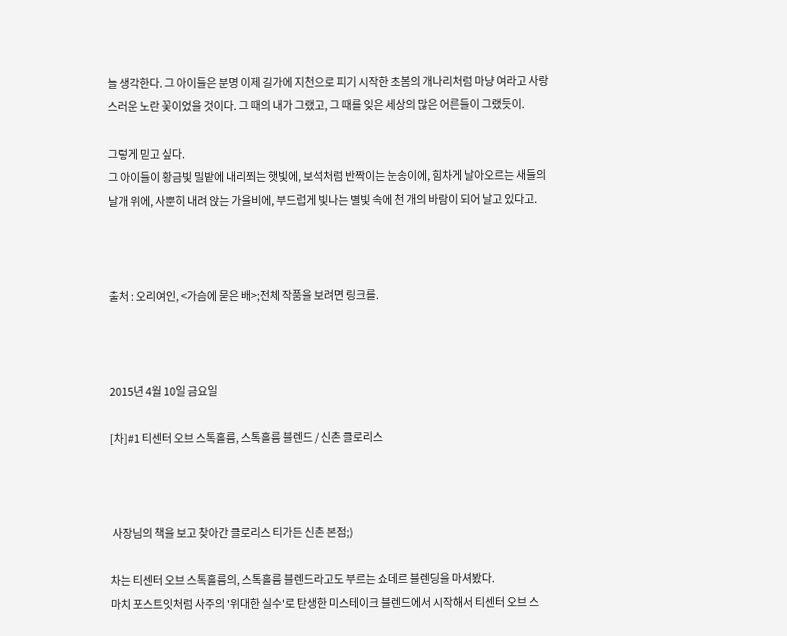늘 생각한다. 그 아이들은 분명 이제 길가에 지천으로 피기 시작한 초봄의 개나리처럼 마냥 여라고 사랑스러운 노란 꽃이었을 것이다. 그 때의 내가 그랬고, 그 때를 잊은 세상의 많은 어른들이 그랬듯이.

그렇게 믿고 싶다.
그 아이들이 황금빛 밀밭에 내리쬐는 햇빛에, 보석처럼 반짝이는 눈송이에, 힘차게 날아오르는 새들의 날개 위에, 사뿐히 내려 앉는 가을비에, 부드럽게 빛나는 별빛 속에 천 개의 바람이 되어 날고 있다고.



출처 : 오리여인, <가슴에 묻은 배>;전체 작품을 보려면 링크를.



2015년 4월 10일 금요일

[차]#1 티센터 오브 스톡홀름, 스톡홀름 블렌드 / 신촌 클로리스



 사장님의 책을 보고 찾아간 클로리스 티가든 신촌 본점;)

차는 티센터 오브 스톡홀름의, 스톡홀름 블렌드라고도 부르는 쇼데르 블렌딩을 마셔봤다.
마치 포스트잇처럼 사주의 '위대한 실수'로 탄생한 미스테이크 블렌드에서 시작해서 티센터 오브 스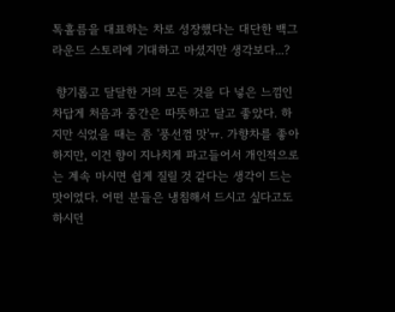톡홀름을 대표하는 차로 성장했다는 대단한 백그라운드 스토리에 기대하고 마셨지만 생각보다...?

 향기롭고 달달한 거의 모든 것을 다 넣은 느낌인 차답게 처음과 중간은 따뜻하고 달고 좋았다. 하지만 식었을 때는 좀 '풍선껌 맛'ㅠ. 가향차를 좋아하지만, 이건 향이 지나치게 파고들어서 개인적으로는 계속 마시면 쉽게 질릴 것 같다는 생각이 드는 맛이었다. 어떤 분들은 냉침해서 드시고 싶다고도 하시던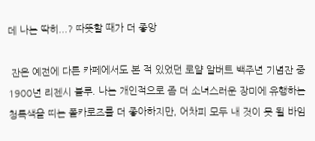데 나는 딱히...? 따뜻할 때가 더 좋앙

 잔은 예전에 다른 카페에서도 본 적 있었던 로얄 알버트 백주년 기념잔 중 1900년 리젠시 블루. 나는 개인적으로 좀 더 소녀스러운 장미에 유행하는 청록색을 띠는 폴카로즈를 더 좋아하지만, 어차피 모두 내 것이 못 될 바임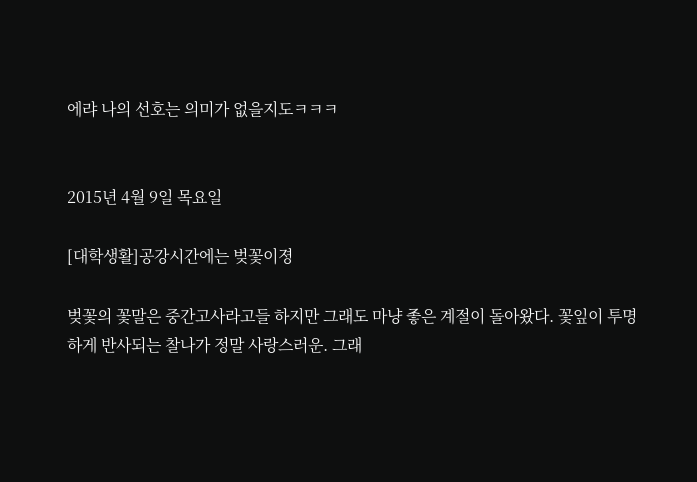에랴 나의 선호는 의미가 없을지도ㅋㅋㅋ


2015년 4월 9일 목요일

[대학생활]공강시간에는 벚꽃이졍

벚꽃의 꽃말은 중간고사라고들 하지만 그래도 마냥 좋은 계절이 돌아왔다. 꽃잎이 투명하게 반사되는 찰나가 정말 사랑스러운. 그래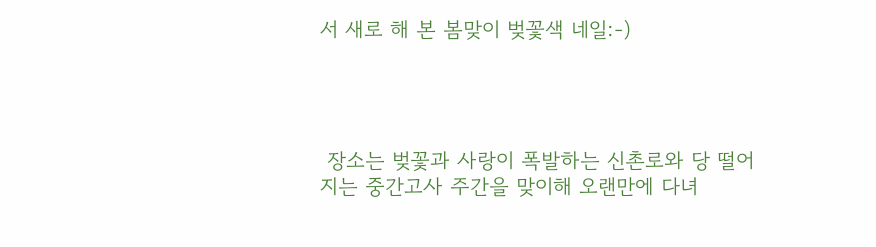서 새로 해 본 봄맞이 벚꽃색 네일:-)




 장소는 벚꽃과 사랑이 폭발하는 신촌로와 당 떨어지는 중간고사 주간을 맞이해 오랜만에 다녀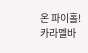온 파이홀! 카라멜바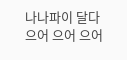나나파이 달다 으어 으어 으어